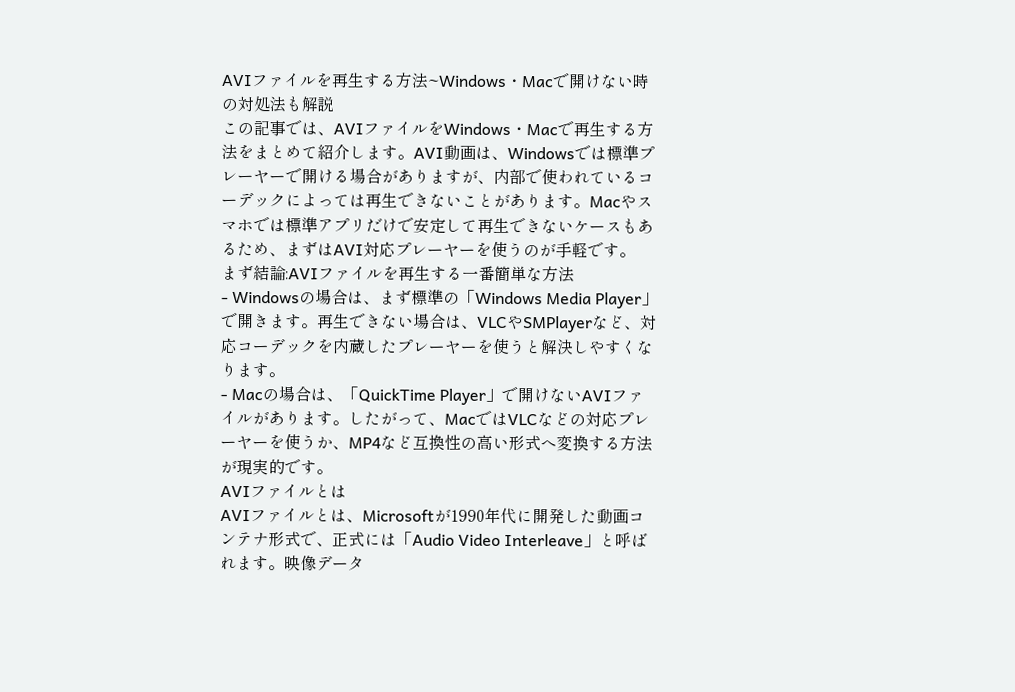AVIファイルを再生する方法~Windows・Macで開けない時の対処法も解説
この記事では、AVIファイルをWindows・Macで再生する方法をまとめて紹介します。AVI動画は、Windowsでは標準プレーヤーで開ける場合がありますが、内部で使われているコーデックによっては再生できないことがあります。Macやスマホでは標準アプリだけで安定して再生できないケースもあるため、まずはAVI対応プレーヤーを使うのが手軽です。
まず結論:AVIファイルを再生する一番簡単な方法
- Windowsの場合は、まず標準の「Windows Media Player」で開きます。再生できない場合は、VLCやSMPlayerなど、対応コーデックを内蔵したプレーヤーを使うと解決しやすくなります。
- Macの場合は、「QuickTime Player」で開けないAVIファイルがあります。したがって、MacではVLCなどの対応プレーヤーを使うか、MP4など互換性の高い形式へ変換する方法が現実的です。
AVIファイルとは
AVIファイルとは、Microsoftが1990年代に開発した動画コンテナ形式で、正式には「Audio Video Interleave」と呼ばれます。映像データ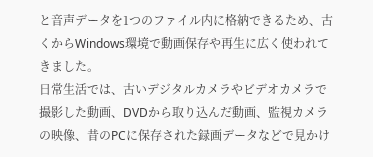と音声データを1つのファイル内に格納できるため、古くからWindows環境で動画保存や再生に広く使われてきました。
日常生活では、古いデジタルカメラやビデオカメラで撮影した動画、DVDから取り込んだ動画、監視カメラの映像、昔のPCに保存された録画データなどで見かけ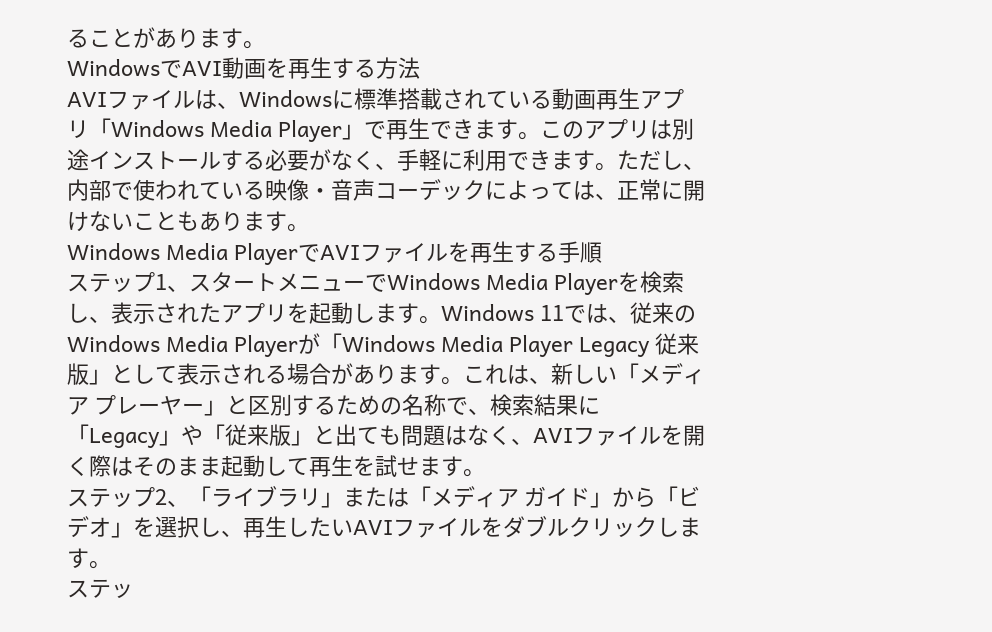ることがあります。
WindowsでAVI動画を再生する方法
AVIファイルは、Windowsに標準搭載されている動画再生アプリ「Windows Media Player」で再生できます。このアプリは別途インストールする必要がなく、手軽に利用できます。ただし、内部で使われている映像・音声コーデックによっては、正常に開けないこともあります。
Windows Media PlayerでAVIファイルを再生する手順
ステップ1、スタートメニューでWindows Media Playerを検索し、表示されたアプリを起動します。Windows 11では、従来のWindows Media Playerが「Windows Media Player Legacy 従来版」として表示される場合があります。これは、新しい「メディア プレーヤー」と区別するための名称で、検索結果に「Legacy」や「従来版」と出ても問題はなく、AVIファイルを開く際はそのまま起動して再生を試せます。
ステップ2、「ライブラリ」または「メディア ガイド」から「ビデオ」を選択し、再生したいAVIファイルをダブルクリックします。
ステッ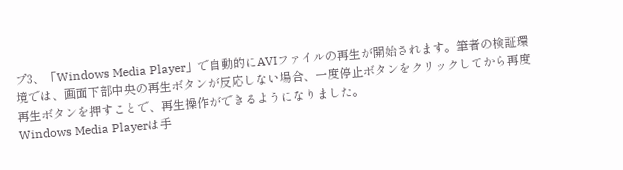プ3、「Windows Media Player」で自動的にAVIファイルの再生が開始されます。筆者の検証環境では、画面下部中央の再生ボタンが反応しない場合、一度停止ボタンをクリックしてから再度再生ボタンを押すことで、再生操作ができるようになりました。
Windows Media Playerは手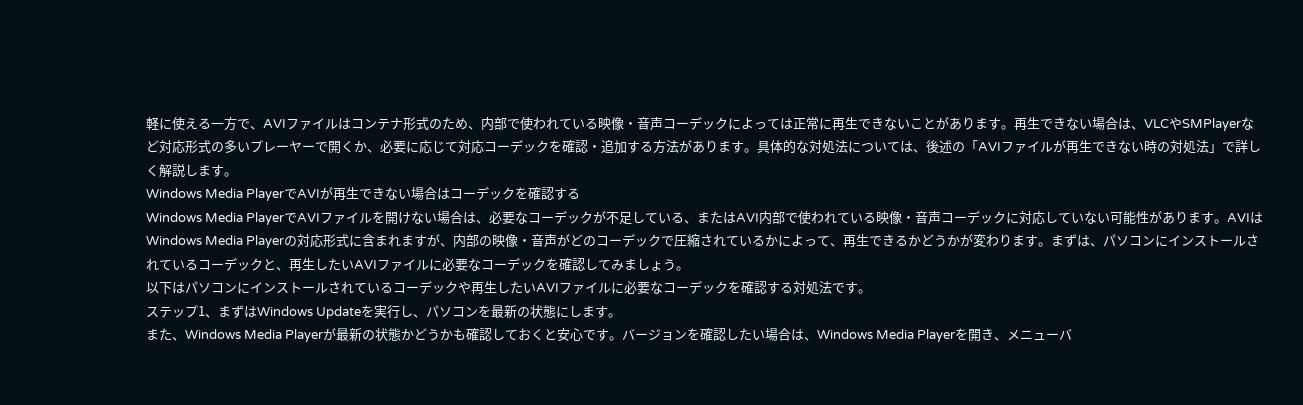軽に使える一方で、AVIファイルはコンテナ形式のため、内部で使われている映像・音声コーデックによっては正常に再生できないことがあります。再生できない場合は、VLCやSMPlayerなど対応形式の多いプレーヤーで開くか、必要に応じて対応コーデックを確認・追加する方法があります。具体的な対処法については、後述の「AVIファイルが再生できない時の対処法」で詳しく解説します。
Windows Media PlayerでAVIが再生できない場合はコーデックを確認する
Windows Media PlayerでAVIファイルを開けない場合は、必要なコーデックが不足している、またはAVI内部で使われている映像・音声コーデックに対応していない可能性があります。AVIはWindows Media Playerの対応形式に含まれますが、内部の映像・音声がどのコーデックで圧縮されているかによって、再生できるかどうかが変わります。まずは、パソコンにインストールされているコーデックと、再生したいAVIファイルに必要なコーデックを確認してみましょう。
以下はパソコンにインストールされているコーデックや再生したいAVIファイルに必要なコーデックを確認する対処法です。
ステップ1、まずはWindows Updateを実行し、パソコンを最新の状態にします。
また、Windows Media Playerが最新の状態かどうかも確認しておくと安心です。バージョンを確認したい場合は、Windows Media Playerを開き、メニューバ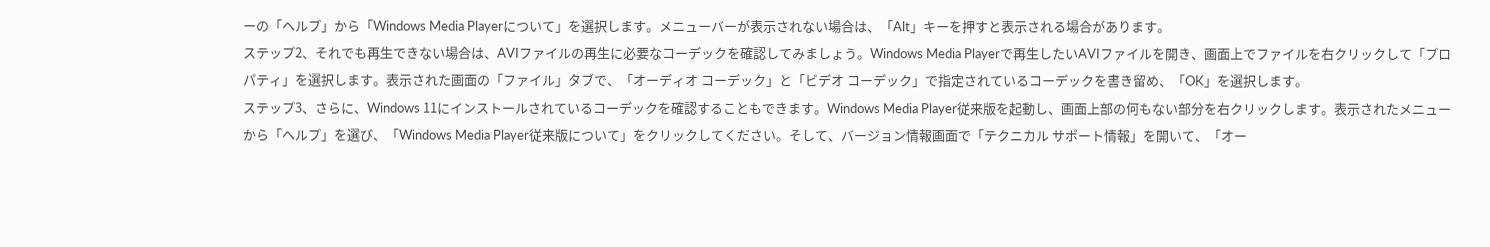ーの「ヘルプ」から「Windows Media Playerについて」を選択します。メニューバーが表示されない場合は、「Alt」キーを押すと表示される場合があります。
ステップ2、それでも再生できない場合は、AVIファイルの再生に必要なコーデックを確認してみましょう。Windows Media Playerで再生したいAVIファイルを開き、画面上でファイルを右クリックして「プロパティ」を選択します。表示された画面の「ファイル」タブで、「オーディオ コーデック」と「ビデオ コーデック」で指定されているコーデックを書き留め、「OK」を選択します。
ステップ3、さらに、Windows 11にインストールされているコーデックを確認することもできます。Windows Media Player従来版を起動し、画面上部の何もない部分を右クリックします。表示されたメニューから「ヘルプ」を選び、「Windows Media Player従来版について」をクリックしてください。そして、バージョン情報画面で「テクニカル サポート情報」を開いて、「オー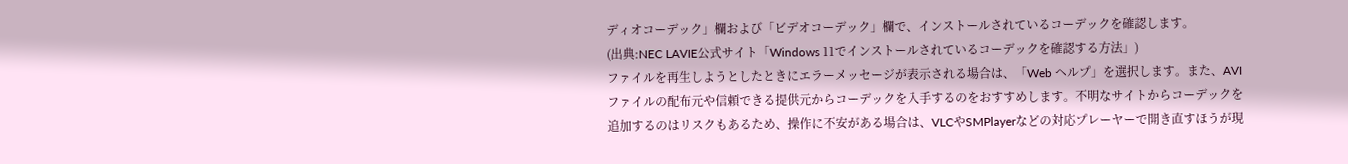ディオコーデック」欄および「ビデオコーデック」欄で、インストールされているコーデックを確認します。
(出典:NEC LAVIE公式サイト「Windows 11でインストールされているコーデックを確認する方法」)
ファイルを再生しようとしたときにエラーメッセージが表示される場合は、「Web ヘルプ」を選択します。また、AVIファイルの配布元や信頼できる提供元からコーデックを入手するのをおすすめします。不明なサイトからコーデックを追加するのはリスクもあるため、操作に不安がある場合は、VLCやSMPlayerなどの対応プレーヤーで開き直すほうが現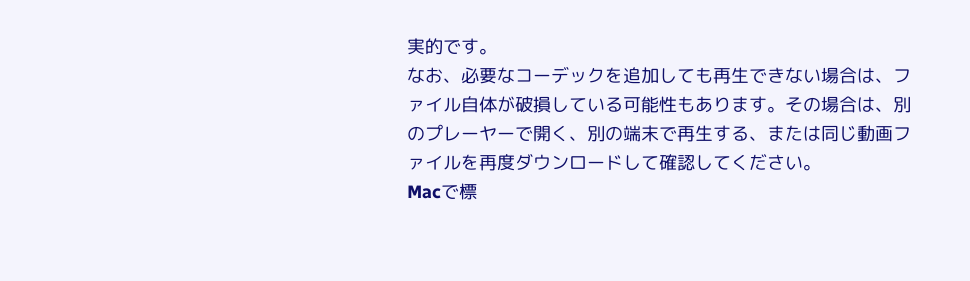実的です。
なお、必要なコーデックを追加しても再生できない場合は、ファイル自体が破損している可能性もあります。その場合は、別のプレーヤーで開く、別の端末で再生する、または同じ動画ファイルを再度ダウンロードして確認してください。
Macで標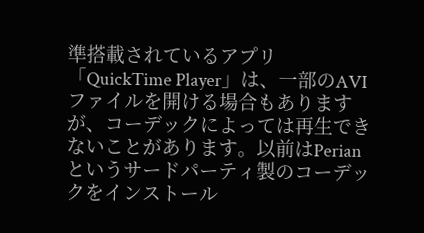準搭載されているアプリ「QuickTime Player」は、一部のAVIファイルを開ける場合もありますが、コーデックによっては再生できないことがあります。以前はPerianというサードパーティ製のコーデックをインストール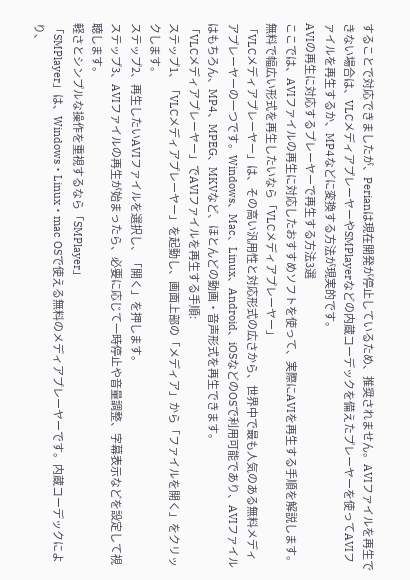することで対応できましたが、Perianは現在開発が停止しているため、推奨されません。AVIファイルを再生できない場合は、VLCメディアプレーヤーやSMPlayerなどの内蔵コーデックを備えたプレーヤーを使ってAVIファイルを再生するか、MP4などに変換する方法が現実的です。
AVIの再生に対応するプレーヤーで再生する方法3選
ここでは、AVIファイルの再生に対応したおすすめソフトを使って、実際にAVIを再生する手順を解説します。
無料で幅広い形式を再生したいなら「VLCメディアプレーヤー」
「VLCメディアプレーヤー」は、その高い汎用性と対応形式の広さから、世界中で最も人気のある無料メディアプレーヤーの一つです。Windows、Mac、Linux、Android、iOSなどのOSで利用可能であり、AVIファイルはもちろん、MP4、MPEG、MKVなど、ほとんどの動画・音声形式を再生できます。
「VLCメディアプレーヤー」でAVIファイルを再生する手順:
ステップ1、「VLCメディアプレーヤー」を起動し、画面上部の「メディア」から「ファイルを開く」をクリックします。
ステップ2、再生したいAVIファイルを選択し、「開く」を押します。
ステップ3、AVIファイルの再生が始まったら、必要に応じて一時停止や音量調整、字幕表示などを設定して視聴します。
軽さとシンプルな操作を重視するなら「SMPlayer」
「SMPlayer」は、Windows・Linux・mac OSで使える無料のメディアプレーヤーです。内蔵コーデックにより、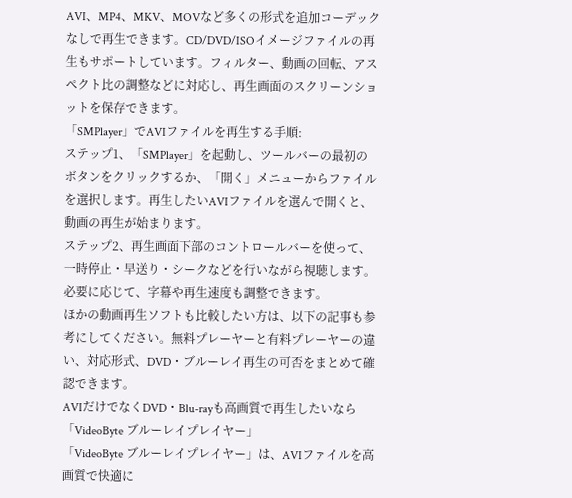AVI、MP4、MKV、MOVなど多くの形式を追加コーデックなしで再生できます。CD/DVD/ISOイメージファイルの再生もサポートしています。フィルター、動画の回転、アスペクト比の調整などに対応し、再生画面のスクリーンショットを保存できます。
「SMPlayer」でAVIファイルを再生する手順:
ステップ1、「SMPlayer」を起動し、ツールバーの最初のボタンをクリックするか、「開く」メニューからファイルを選択します。再生したいAVIファイルを選んで開くと、動画の再生が始まります。
ステップ2、再生画面下部のコントロールバーを使って、一時停止・早送り・シークなどを行いながら視聴します。必要に応じて、字幕や再生速度も調整できます。
ほかの動画再生ソフトも比較したい方は、以下の記事も参考にしてください。無料プレーヤーと有料プレーヤーの違い、対応形式、DVD・ブルーレイ再生の可否をまとめて確認できます。
AVIだけでなくDVD・Blu-rayも高画質で再生したいなら「VideoByte ブルーレイプレイヤー」
「VideoByte ブルーレイプレイヤー」は、AVIファイルを高画質で快適に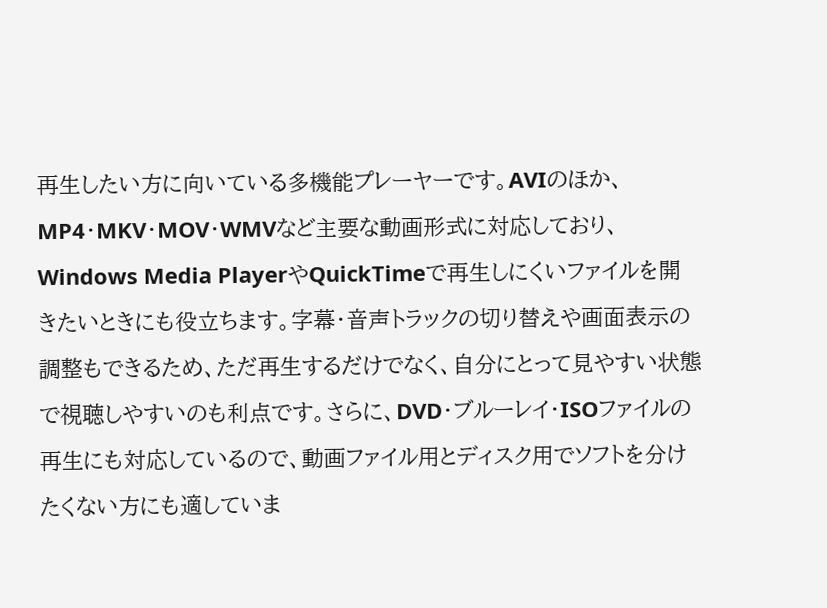再生したい方に向いている多機能プレーヤーです。AVIのほか、MP4・MKV・MOV・WMVなど主要な動画形式に対応しており、Windows Media PlayerやQuickTimeで再生しにくいファイルを開きたいときにも役立ちます。字幕・音声トラックの切り替えや画面表示の調整もできるため、ただ再生するだけでなく、自分にとって見やすい状態で視聴しやすいのも利点です。さらに、DVD・ブルーレイ・ISOファイルの再生にも対応しているので、動画ファイル用とディスク用でソフトを分けたくない方にも適していま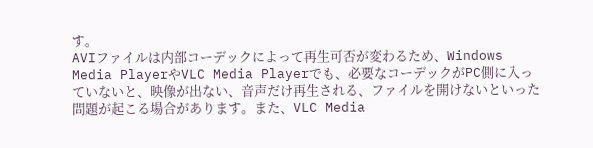す。
AVIファイルは内部コーデックによって再生可否が変わるため、Windows Media PlayerやVLC Media Playerでも、必要なコーデックがPC側に入っていないと、映像が出ない、音声だけ再生される、ファイルを開けないといった問題が起こる場合があります。また、VLC Media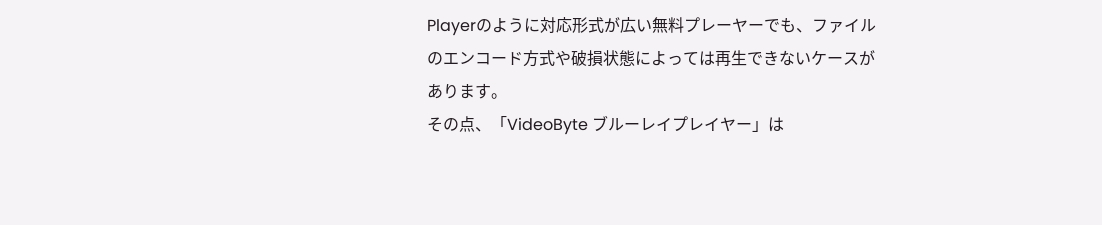Playerのように対応形式が広い無料プレーヤーでも、ファイルのエンコード方式や破損状態によっては再生できないケースがあります。
その点、「VideoByte ブルーレイプレイヤー」は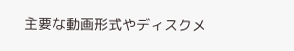主要な動画形式やディスクメ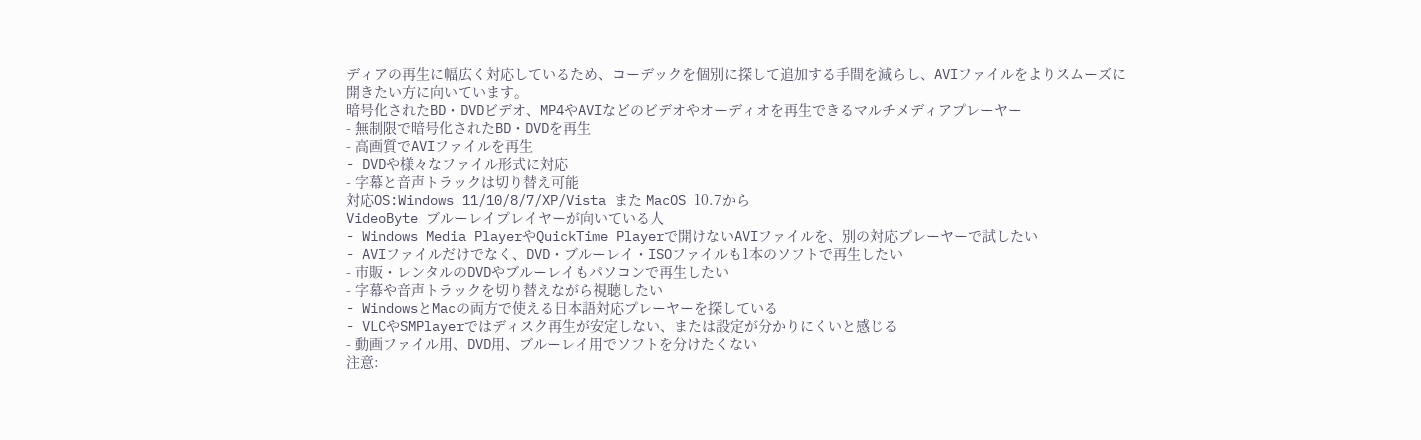ディアの再生に幅広く対応しているため、コーデックを個別に探して追加する手間を減らし、AVIファイルをよりスムーズに開きたい方に向いています。
暗号化されたBD・DVDビデオ、MP4やAVIなどのビデオやオーディオを再生できるマルチメディアプレーヤー
- 無制限で暗号化されたBD・DVDを再生
- 高画質でAVIファイルを再生
- DVDや様々なファイル形式に対応
- 字幕と音声トラックは切り替え可能
対応OS:Windows 11/10/8/7/XP/Vista また MacOS 10.7から
VideoByte ブルーレイプレイヤーが向いている人
- Windows Media PlayerやQuickTime Playerで開けないAVIファイルを、別の対応プレーヤーで試したい
- AVIファイルだけでなく、DVD・ブルーレイ・ISOファイルも1本のソフトで再生したい
- 市販・レンタルのDVDやブルーレイもパソコンで再生したい
- 字幕や音声トラックを切り替えながら視聴したい
- WindowsとMacの両方で使える日本語対応プレーヤーを探している
- VLCやSMPlayerではディスク再生が安定しない、または設定が分かりにくいと感じる
- 動画ファイル用、DVD用、ブルーレイ用でソフトを分けたくない
注意: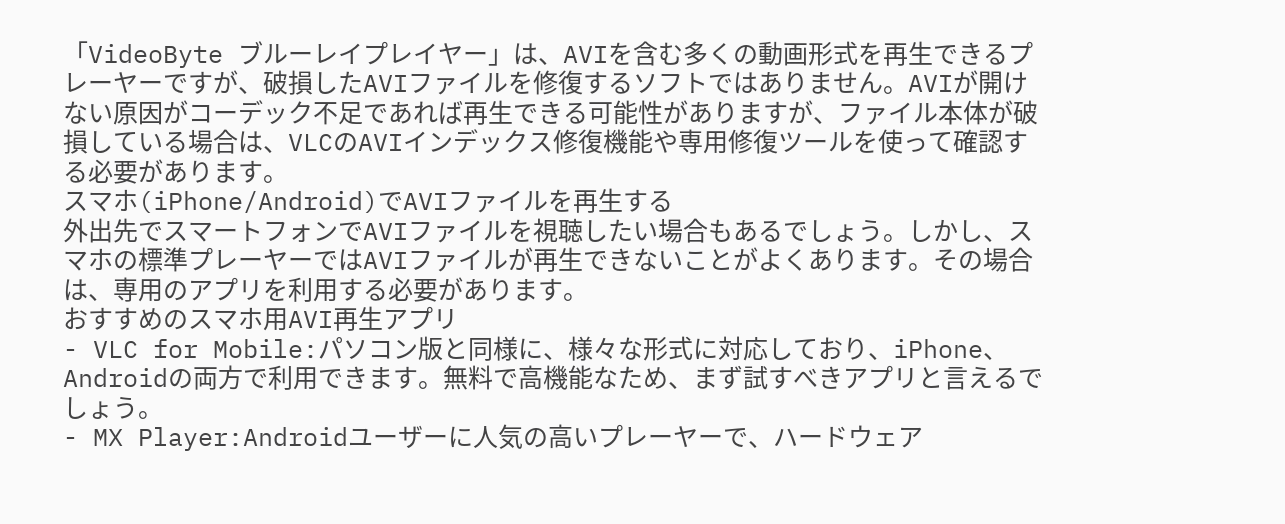「VideoByte ブルーレイプレイヤー」は、AVIを含む多くの動画形式を再生できるプレーヤーですが、破損したAVIファイルを修復するソフトではありません。AVIが開けない原因がコーデック不足であれば再生できる可能性がありますが、ファイル本体が破損している場合は、VLCのAVIインデックス修復機能や専用修復ツールを使って確認する必要があります。
スマホ(iPhone/Android)でAVIファイルを再生する
外出先でスマートフォンでAVIファイルを視聴したい場合もあるでしょう。しかし、スマホの標準プレーヤーではAVIファイルが再生できないことがよくあります。その場合は、専用のアプリを利用する必要があります。
おすすめのスマホ用AVI再生アプリ
- VLC for Mobile:パソコン版と同様に、様々な形式に対応しており、iPhone、Androidの両方で利用できます。無料で高機能なため、まず試すべきアプリと言えるでしょう。
- MX Player:Androidユーザーに人気の高いプレーヤーで、ハードウェア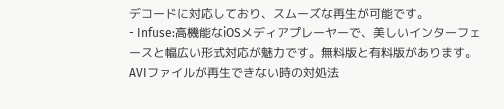デコードに対応しており、スムーズな再生が可能です。
- Infuse:高機能なiOSメディアプレーヤーで、美しいインターフェースと幅広い形式対応が魅力です。無料版と有料版があります。
AVIファイルが再生できない時の対処法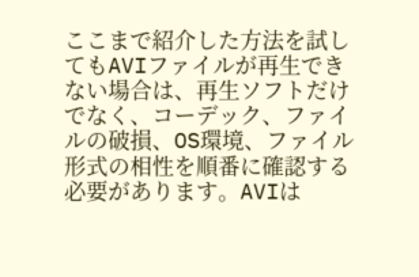ここまで紹介した方法を試してもAVIファイルが再生できない場合は、再生ソフトだけでなく、コーデック、ファイルの破損、OS環境、ファイル形式の相性を順番に確認する必要があります。AVIは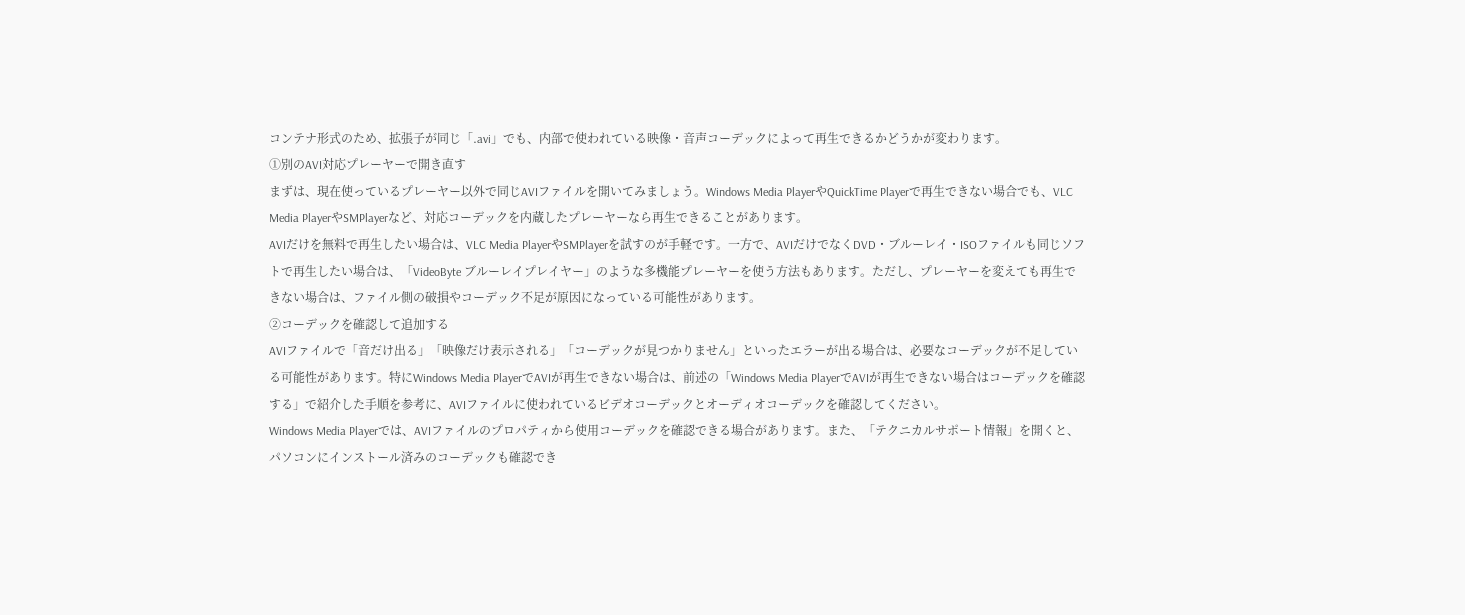コンテナ形式のため、拡張子が同じ「.avi」でも、内部で使われている映像・音声コーデックによって再生できるかどうかが変わります。
①別のAVI対応プレーヤーで開き直す
まずは、現在使っているプレーヤー以外で同じAVIファイルを開いてみましょう。Windows Media PlayerやQuickTime Playerで再生できない場合でも、VLC Media PlayerやSMPlayerなど、対応コーデックを内蔵したプレーヤーなら再生できることがあります。
AVIだけを無料で再生したい場合は、VLC Media PlayerやSMPlayerを試すのが手軽です。一方で、AVIだけでなくDVD・ブルーレイ・ISOファイルも同じソフトで再生したい場合は、「VideoByte ブルーレイプレイヤー」のような多機能プレーヤーを使う方法もあります。ただし、プレーヤーを変えても再生できない場合は、ファイル側の破損やコーデック不足が原因になっている可能性があります。
②コーデックを確認して追加する
AVIファイルで「音だけ出る」「映像だけ表示される」「コーデックが見つかりません」といったエラーが出る場合は、必要なコーデックが不足している可能性があります。特にWindows Media PlayerでAVIが再生できない場合は、前述の「Windows Media PlayerでAVIが再生できない場合はコーデックを確認する」で紹介した手順を参考に、AVIファイルに使われているビデオコーデックとオーディオコーデックを確認してください。
Windows Media Playerでは、AVIファイルのプロパティから使用コーデックを確認できる場合があります。また、「テクニカルサポート情報」を開くと、パソコンにインストール済みのコーデックも確認でき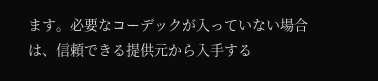ます。必要なコーデックが入っていない場合は、信頼できる提供元から入手する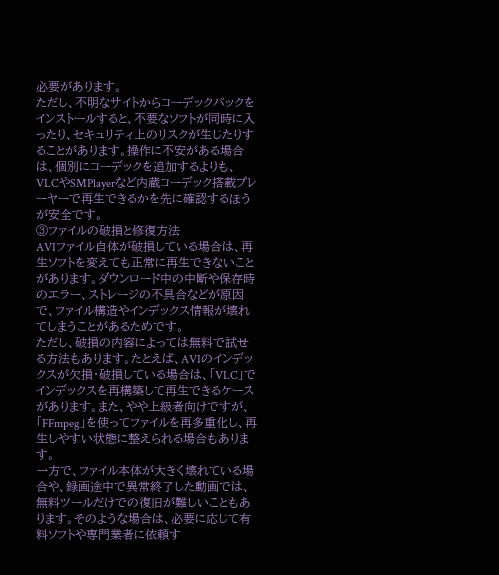必要があります。
ただし、不明なサイトからコーデックパックをインストールすると、不要なソフトが同時に入ったり、セキュリティ上のリスクが生じたりすることがあります。操作に不安がある場合は、個別にコーデックを追加するよりも、VLCやSMPlayerなど内蔵コーデック搭載プレーヤーで再生できるかを先に確認するほうが安全です。
③ファイルの破損と修復方法
AVIファイル自体が破損している場合は、再生ソフトを変えても正常に再生できないことがあります。ダウンロード中の中断や保存時のエラー、ストレージの不具合などが原因で、ファイル構造やインデックス情報が壊れてしまうことがあるためです。
ただし、破損の内容によっては無料で試せる方法もあります。たとえば、AVIのインデックスが欠損・破損している場合は、「VLC」でインデックスを再構築して再生できるケースがあります。また、やや上級者向けですが、「FFmpeg」を使ってファイルを再多重化し、再生しやすい状態に整えられる場合もあります。
一方で、ファイル本体が大きく壊れている場合や、録画途中で異常終了した動画では、無料ツールだけでの復旧が難しいこともあります。そのような場合は、必要に応じて有料ソフトや専門業者に依頼す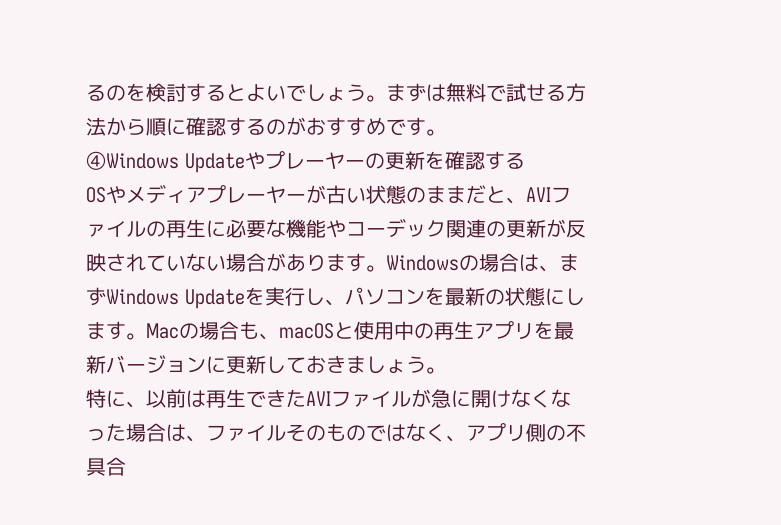るのを検討するとよいでしょう。まずは無料で試せる方法から順に確認するのがおすすめです。
④Windows Updateやプレーヤーの更新を確認する
OSやメディアプレーヤーが古い状態のままだと、AVIファイルの再生に必要な機能やコーデック関連の更新が反映されていない場合があります。Windowsの場合は、まずWindows Updateを実行し、パソコンを最新の状態にします。Macの場合も、macOSと使用中の再生アプリを最新バージョンに更新しておきましょう。
特に、以前は再生できたAVIファイルが急に開けなくなった場合は、ファイルそのものではなく、アプリ側の不具合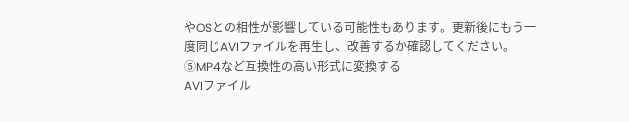やOSとの相性が影響している可能性もあります。更新後にもう一度同じAVIファイルを再生し、改善するか確認してください。
⑤MP4など互換性の高い形式に変換する
AVIファイル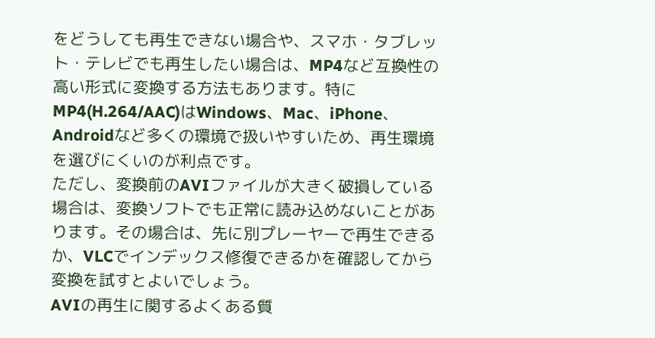をどうしても再生できない場合や、スマホ・タブレット・テレビでも再生したい場合は、MP4など互換性の高い形式に変換する方法もあります。特にMP4(H.264/AAC)はWindows、Mac、iPhone、Androidなど多くの環境で扱いやすいため、再生環境を選びにくいのが利点です。
ただし、変換前のAVIファイルが大きく破損している場合は、変換ソフトでも正常に読み込めないことがあります。その場合は、先に別プレーヤーで再生できるか、VLCでインデックス修復できるかを確認してから変換を試すとよいでしょう。
AVIの再生に関するよくある質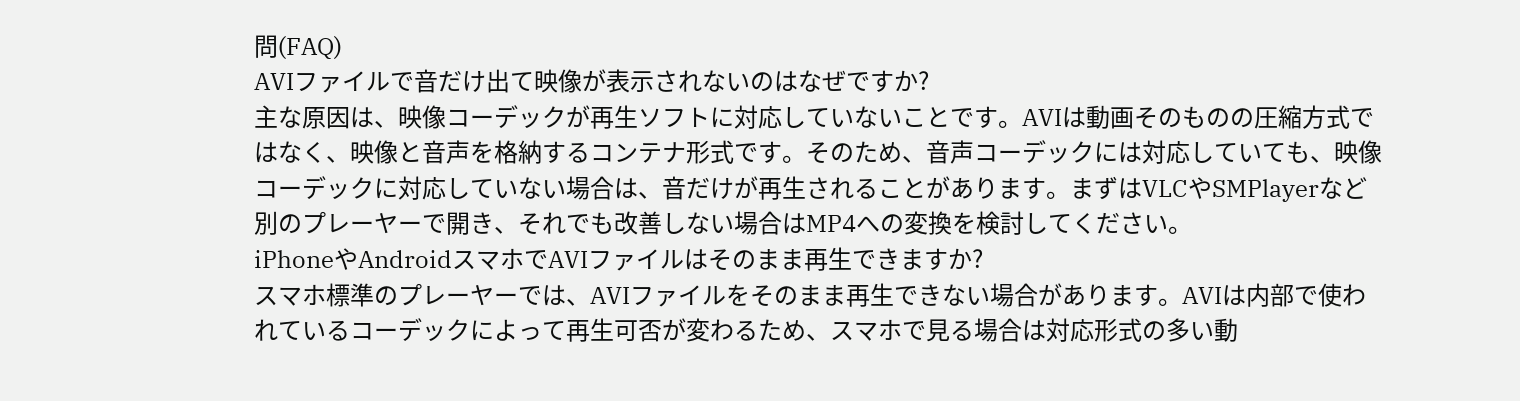問(FAQ)
AVIファイルで音だけ出て映像が表示されないのはなぜですか?
主な原因は、映像コーデックが再生ソフトに対応していないことです。AVIは動画そのものの圧縮方式ではなく、映像と音声を格納するコンテナ形式です。そのため、音声コーデックには対応していても、映像コーデックに対応していない場合は、音だけが再生されることがあります。まずはVLCやSMPlayerなど別のプレーヤーで開き、それでも改善しない場合はMP4への変換を検討してください。
iPhoneやAndroidスマホでAVIファイルはそのまま再生できますか?
スマホ標準のプレーヤーでは、AVIファイルをそのまま再生できない場合があります。AVIは内部で使われているコーデックによって再生可否が変わるため、スマホで見る場合は対応形式の多い動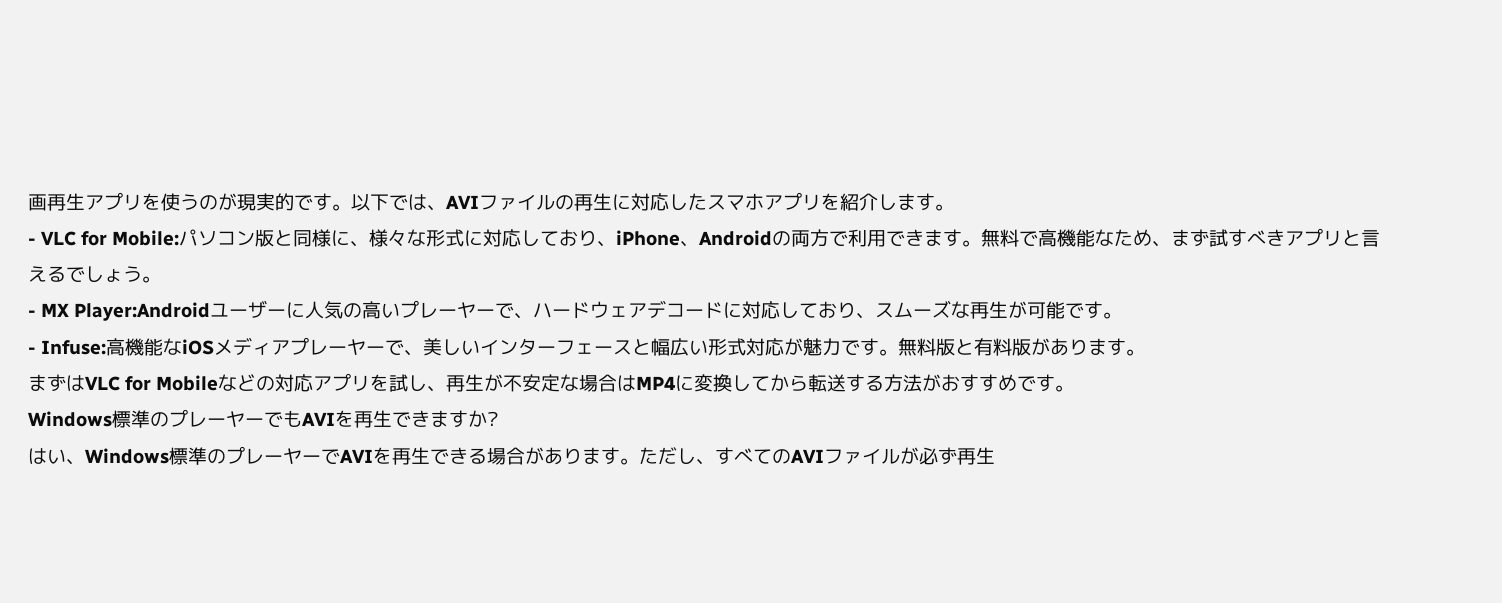画再生アプリを使うのが現実的です。以下では、AVIファイルの再生に対応したスマホアプリを紹介します。
- VLC for Mobile:パソコン版と同様に、様々な形式に対応しており、iPhone、Androidの両方で利用できます。無料で高機能なため、まず試すべきアプリと言えるでしょう。
- MX Player:Androidユーザーに人気の高いプレーヤーで、ハードウェアデコードに対応しており、スムーズな再生が可能です。
- Infuse:高機能なiOSメディアプレーヤーで、美しいインターフェースと幅広い形式対応が魅力です。無料版と有料版があります。
まずはVLC for Mobileなどの対応アプリを試し、再生が不安定な場合はMP4に変換してから転送する方法がおすすめです。
Windows標準のプレーヤーでもAVIを再生できますか?
はい、Windows標準のプレーヤーでAVIを再生できる場合があります。ただし、すべてのAVIファイルが必ず再生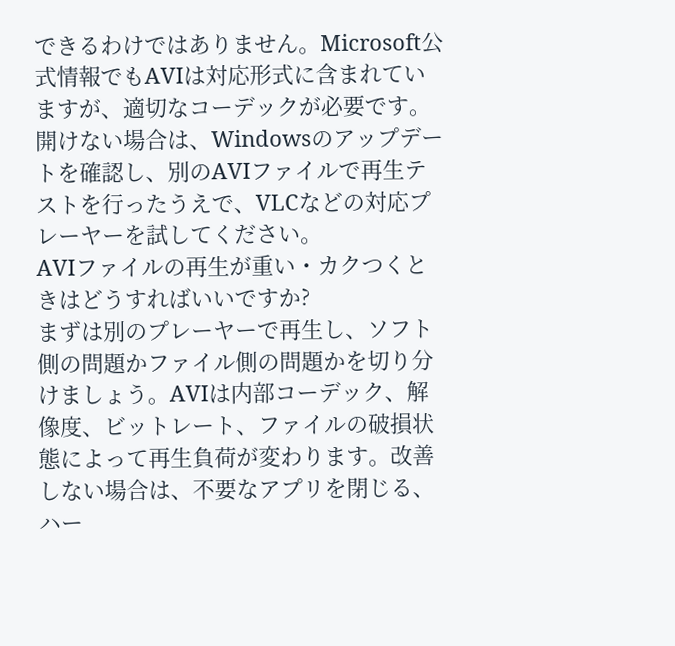できるわけではありません。Microsoft公式情報でもAVIは対応形式に含まれていますが、適切なコーデックが必要です。開けない場合は、Windowsのアップデートを確認し、別のAVIファイルで再生テストを行ったうえで、VLCなどの対応プレーヤーを試してください。
AVIファイルの再生が重い・カクつくときはどうすればいいですか?
まずは別のプレーヤーで再生し、ソフト側の問題かファイル側の問題かを切り分けましょう。AVIは内部コーデック、解像度、ビットレート、ファイルの破損状態によって再生負荷が変わります。改善しない場合は、不要なアプリを閉じる、ハー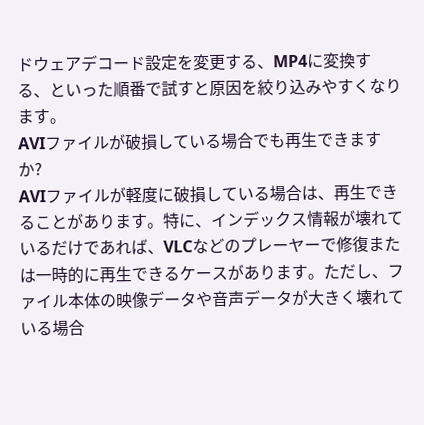ドウェアデコード設定を変更する、MP4に変換する、といった順番で試すと原因を絞り込みやすくなります。
AVIファイルが破損している場合でも再生できますか?
AVIファイルが軽度に破損している場合は、再生できることがあります。特に、インデックス情報が壊れているだけであれば、VLCなどのプレーヤーで修復または一時的に再生できるケースがあります。ただし、ファイル本体の映像データや音声データが大きく壊れている場合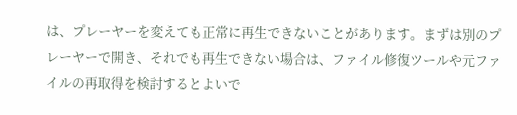は、プレーヤーを変えても正常に再生できないことがあります。まずは別のプレーヤーで開き、それでも再生できない場合は、ファイル修復ツールや元ファイルの再取得を検討するとよいで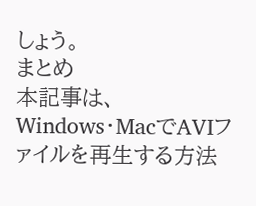しょう。
まとめ
本記事は、Windows・MacでAVIファイルを再生する方法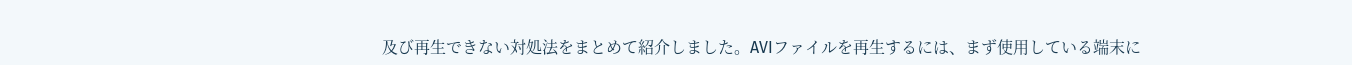及び再生できない対処法をまとめて紹介しました。AVIファイルを再生するには、まず使用している端末に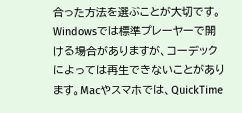合った方法を選ぶことが大切です。Windowsでは標準プレーヤーで開ける場合がありますが、コーデックによっては再生できないことがあります。Macやスマホでは、QuickTime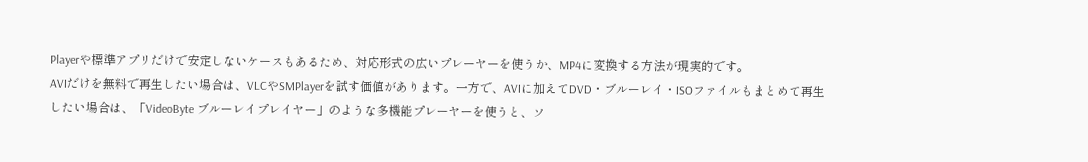Playerや標準アプリだけで安定しないケースもあるため、対応形式の広いプレーヤーを使うか、MP4に変換する方法が現実的です。
AVIだけを無料で再生したい場合は、VLCやSMPlayerを試す価値があります。一方で、AVIに加えてDVD・ブルーレイ・ISOファイルもまとめて再生したい場合は、「VideoByte ブルーレイプレイヤー」のような多機能プレーヤーを使うと、ソ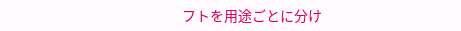フトを用途ごとに分け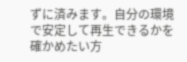ずに済みます。自分の環境で安定して再生できるかを確かめたい方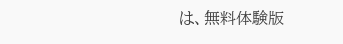は、無料体験版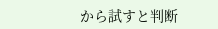から試すと判断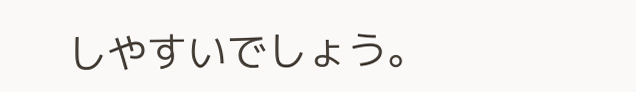しやすいでしょう。